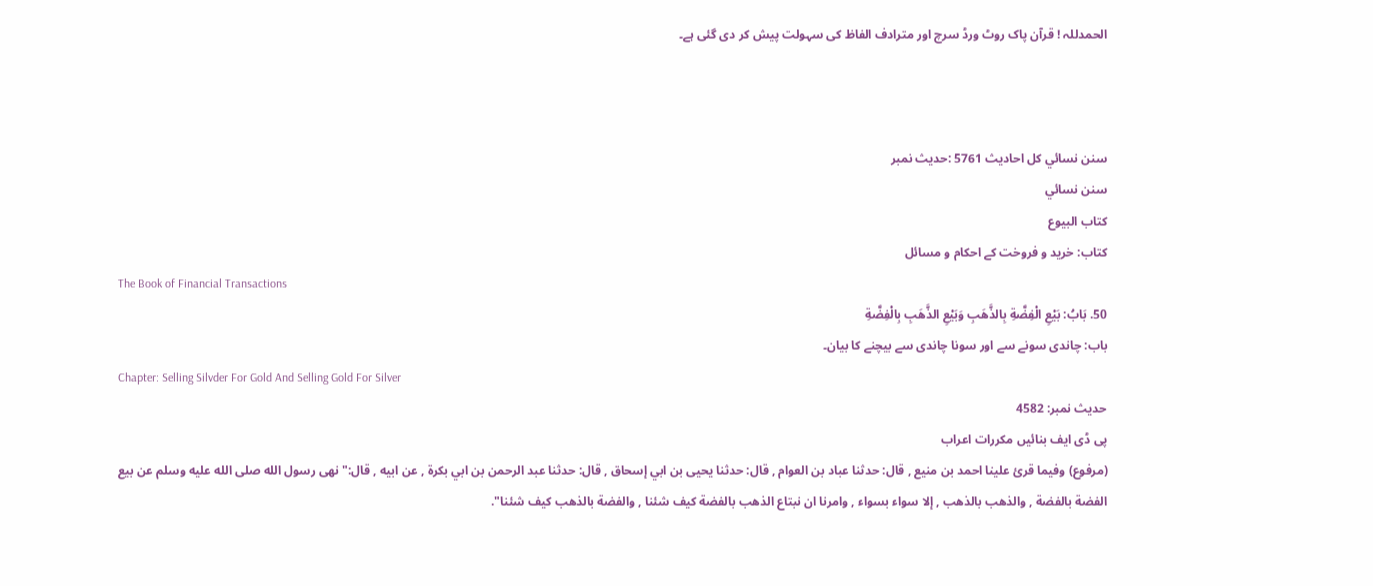الحمدللہ ! قرآن پاک روٹ ورڈ سرچ اور مترادف الفاظ کی سہولت پیش کر دی گئی ہے۔



سنن نسائي کل احادیث 5761 :حدیث نمبر
سنن نسائي
كتاب البيوع
کتاب: خرید و فروخت کے احکام و مسائل
The Book of Financial Transactions
50. بَابُ: بَيْعِ الْفِضَّةِ بِالذَّهَبِ وَبَيْعِ الذَّهَبِ بِالْفِضَّةِ
باب: چاندی سونے سے اور سونا چاندی سے بیچنے کا بیان۔
Chapter: Selling Silvder For Gold And Selling Gold For Silver
حدیث نمبر: 4582
پی ڈی ایف بنائیں مکررات اعراب
(مرفوع) وفيما قرئ علينا احمد بن منيع , قال: حدثنا عباد بن العوام , قال: حدثنا يحيى بن ابي إسحاق , قال: حدثنا عبد الرحمن بن ابي بكرة , عن ابيه , قال:" نهى رسول الله صلى الله عليه وسلم عن بيع الفضة بالفضة , والذهب بالذهب , إلا سواء بسواء , وامرنا ان نبتاع الذهب بالفضة كيف شئنا , والفضة بالذهب كيف شئنا".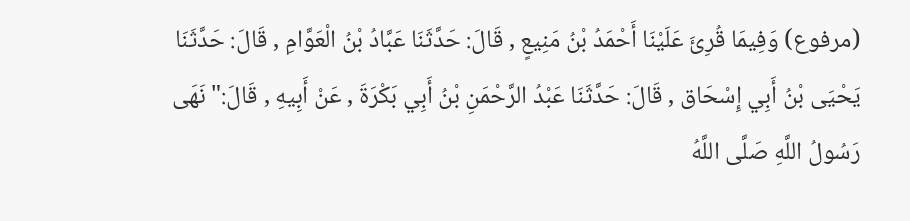(مرفوع) وَفِيمَا قُرِئَ عَلَيْنَا أَحْمَدُ بْنُ مَنِيعٍ , قَالَ: حَدَّثَنَا عَبَّادُ بْنُ الْعَوَّامِ , قَالَ: حَدَّثَنَا يَحْيَى بْنُ أَبِي إِسْحَاق , قَالَ: حَدَّثَنَا عَبْدُ الرَّحْمَنِ بْنُ أَبِي بَكْرَةَ , عَنْ أَبِيهِ , قَالَ:" نَهَى رَسُولُ اللَّهِ صَلَّى اللَّهُ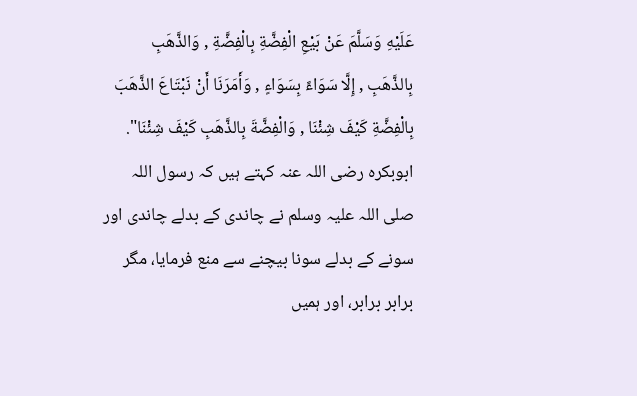عَلَيْهِ وَسَلَّمَ عَنْ بَيْعِ الْفِضَّةِ بِالْفِضَّةِ , وَالذَّهَبِ بِالذَّهَبِ , إِلَّا سَوَاءً بِسَوَاءٍ , وَأَمَرَنَا أَنْ نَبْتَاعَ الذَّهَبَ بِالْفِضَّةِ كَيْفَ شِئْنَا , وَالْفِضَّةَ بِالذَّهَبِ كَيْفَ شِئْنَا".
ابوبکرہ رضی اللہ عنہ کہتے ہیں کہ رسول اللہ صلی اللہ علیہ وسلم نے چاندی کے بدلے چاندی اور سونے کے بدلے سونا بیچنے سے منع فرمایا، مگر برابر برابر، اور ہمیں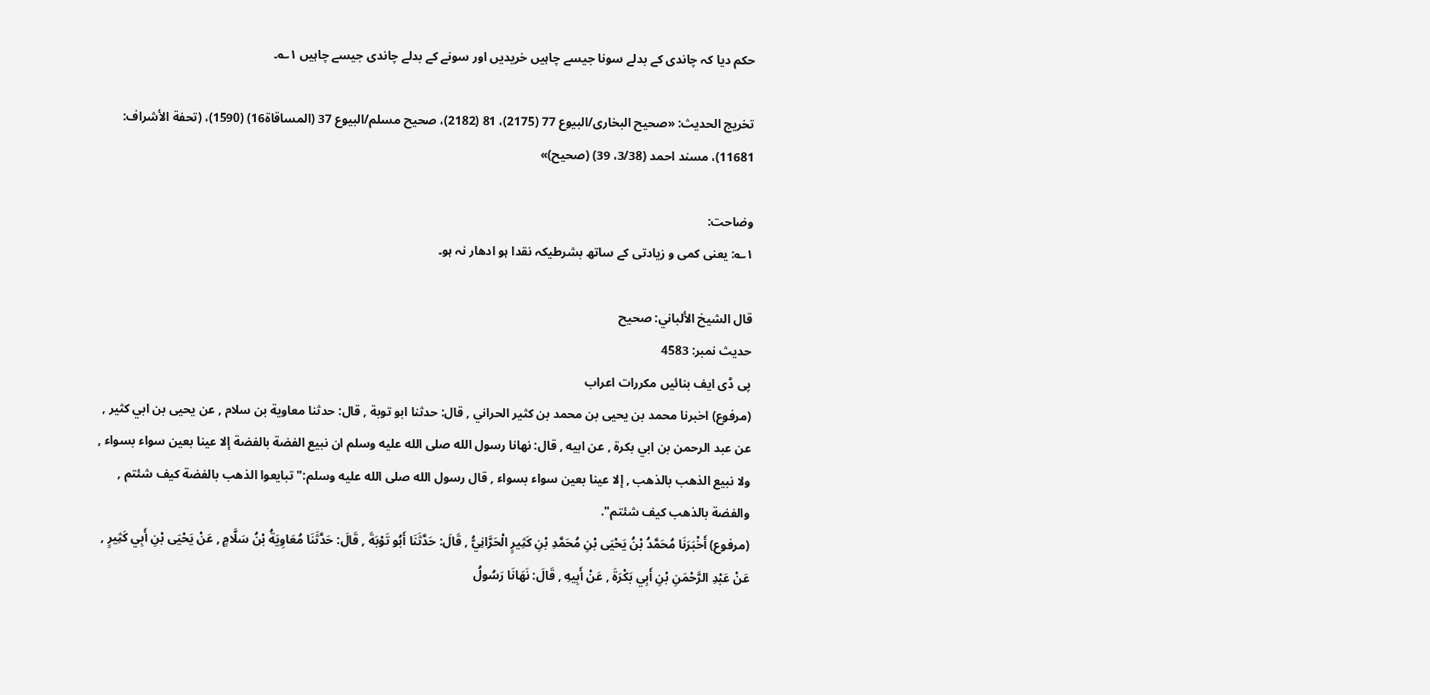حکم دیا کہ چاندی کے بدلے سونا جیسے چاہیں خریدیں اور سونے کے بدلے چاندی جیسے چاہیں ۱؎۔

تخریج الحدیث: «صحیح البخاری/البیوع 77 (2175)، 81 (2182)، صحیح مسلم/البیوع 37 (المساقاة16) (1590)، (تحفة الأشراف: 11681)، مسند احمد (3/38، 39) (صحیح)»

وضاحت:
۱؎: یعنی کمی و زیادتی کے ساتھ بشرطیکہ نقدا ہو ادھار نہ ہو۔

قال الشيخ الألباني: صحيح
حدیث نمبر: 4583
پی ڈی ایف بنائیں مکررات اعراب
(مرفوع) اخبرنا محمد بن يحيى بن محمد بن كثير الحراني , قال: حدثنا ابو توبة , قال: حدثنا معاوية بن سلام , عن يحيى بن ابي كثير , عن عبد الرحمن بن ابي بكرة , عن ابيه , قال: نهانا رسول الله صلى الله عليه وسلم ان نبيع الفضة بالفضة إلا عينا بعين سواء بسواء , ولا نبيع الذهب بالذهب , إلا عينا بعين سواء بسواء , قال رسول الله صلى الله عليه وسلم:" تبايعوا الذهب بالفضة كيف شئتم , والفضة بالذهب كيف شئتم".
(مرفوع) أَخْبَرَنَا مُحَمَّدُ بْنُ يَحْيَى بْنِ مُحَمَّدِ بْنِ كَثِيرٍ الْحَرَّانِيُّ , قَالَ: حَدَّثَنَا أَبُو تَوْبَةَ , قَالَ: حَدَّثَنَا مُعَاوِيَةُ بْنُ سَلَّامٍ , عَنْ يَحْيَى بْنِ أَبِي كَثِيرٍ , عَنْ عَبْدِ الرَّحْمَنِ بْنِ أَبِي بَكْرَةَ , عَنْ أَبِيهِ , قَالَ: نَهَانَا رَسُولُ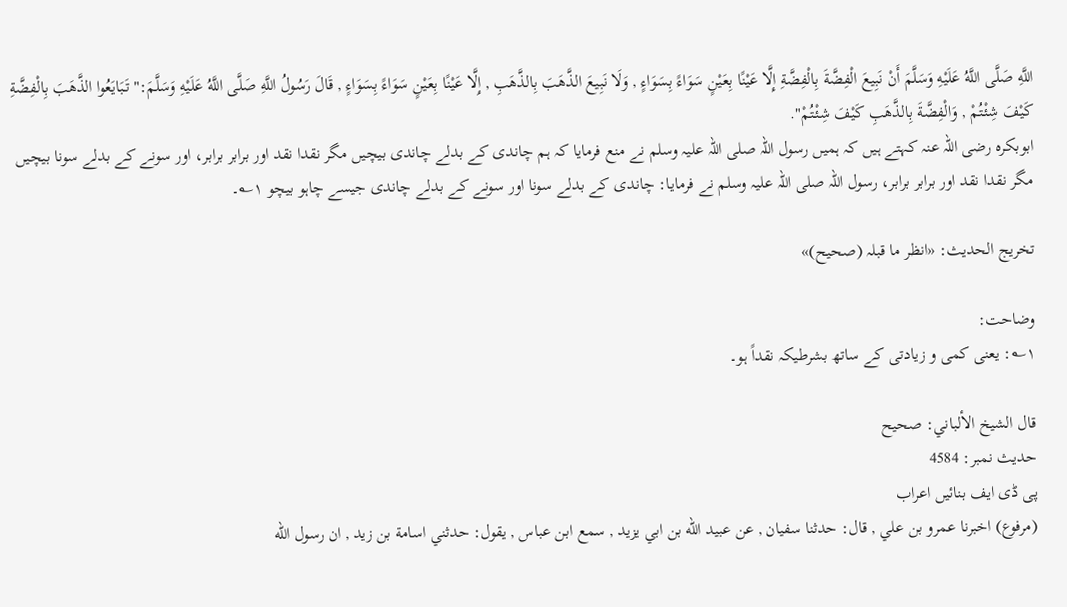اللَّهِ صَلَّى اللَّهُ عَلَيْهِ وَسَلَّمَ أَنْ نَبِيعَ الْفِضَّةَ بِالْفِضَّةِ إِلَّا عَيْنًا بِعَيْنٍ سَوَاءً بِسَوَاءٍ , وَلَا نَبِيعَ الذَّهَبَ بِالذَّهَبِ , إِلَّا عَيْنًا بِعَيْنٍ سَوَاءً بِسَوَاءٍ , قَالَ رَسُولُ اللَّهِ صَلَّى اللَّهُ عَلَيْهِ وَسَلَّمَ:" تَبَايَعُوا الذَّهَبَ بِالْفِضَّةِ كَيْفَ شِئْتُمْ , وَالْفِضَّةَ بِالذَّهَبِ كَيْفَ شِئْتُمْ".
ابوبکرہ رضی اللہ عنہ کہتے ہیں کہ ہمیں رسول اللہ صلی اللہ علیہ وسلم نے منع فرمایا کہ ہم چاندی کے بدلے چاندی بیچیں مگر نقدا نقد اور برابر برابر، اور سونے کے بدلے سونا بیچیں مگر نقدا نقد اور برابر برابر، رسول اللہ صلی اللہ علیہ وسلم نے فرمایا: چاندی کے بدلے سونا اور سونے کے بدلے چاندی جیسے چاہو بیچو ۱؎۔

تخریج الحدیث: «انظر ما قبلہ (صحیح)»

وضاحت:
۱؎: یعنی کمی و زیادتی کے ساتھ بشرطیکہ نقداً ہو۔

قال الشيخ الألباني: صحيح
حدیث نمبر: 4584
پی ڈی ایف بنائیں اعراب
(مرفوع) اخبرنا عمرو بن علي , قال: حدثنا سفيان , عن عبيد الله بن ابي يزيد , سمع ابن عباس , يقول: حدثني اسامة بن زيد , ان رسول الله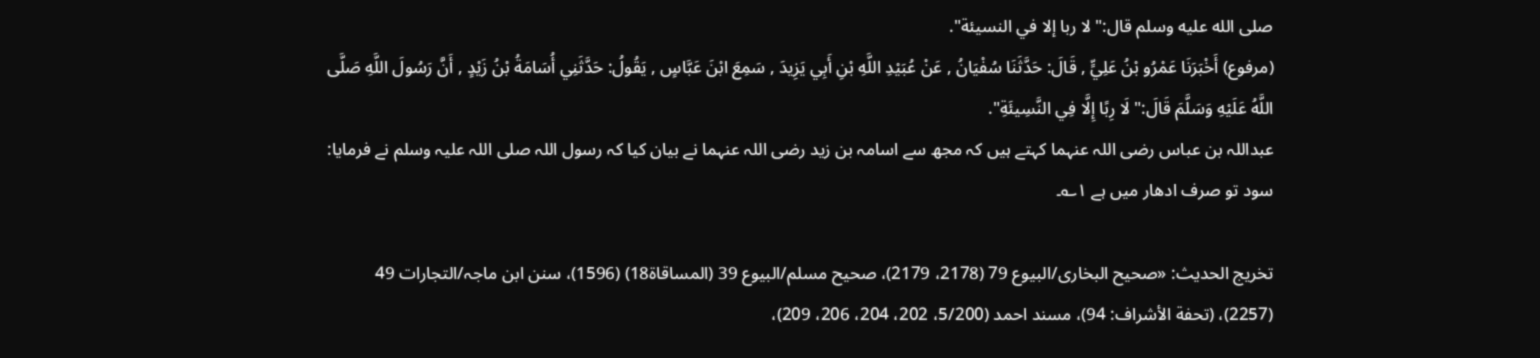صلى الله عليه وسلم قال:" لا ربا إلا في النسيئة".
(مرفوع) أَخْبَرَنَا عَمْرُو بْنُ عَلِيٍّ , قَالَ: حَدَّثَنَا سُفْيَانُ , عَنْ عُبَيْدِ اللَّهِ بْنِ أَبِي يَزِيدَ , سَمِعَ ابْنَ عَبَّاسٍ , يَقُولُ: حَدَّثَنِي أُسَامَةُ بْنُ زَيْدٍ , أَنَّ رَسُولَ اللَّهِ صَلَّى اللَّهُ عَلَيْهِ وَسَلَّمَ قَالَ:" لَا رِبًا إِلَّا فِي النَّسِيئَةِ".
عبداللہ بن عباس رضی اللہ عنہما کہتے ہیں کہ مجھ سے اسامہ بن زید رضی اللہ عنہما نے بیان کیا کہ رسول اللہ صلی اللہ علیہ وسلم نے فرمایا: سود تو صرف ادھار میں ہے ۱؎۔

تخریج الحدیث: «صحیح البخاری/البیوع 79 (2178، 2179)، صحیح مسلم/البیوع 39 (المساقاة18) (1596)، سنن ابن ماجہ/التجارات 49 (2257)، (تحفة الأشراف: 94)، مسند احمد (5/200، 202، 204، 206، 209)،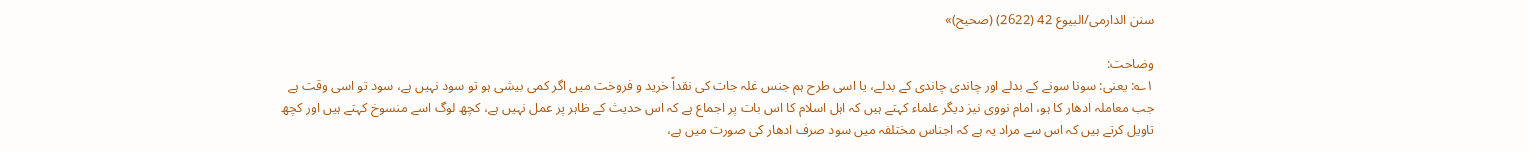سنن الدارمی/البیوع 42 (2622) (صحیح)»

وضاحت:
۱؎: یعنی: سونا سونے کے بدلے اور چاندی چاندی کے بدلے، یا اسی طرح ہم جنس غلہ جات کی نقداً خرید و فروخت میں اگر کمی بیشی ہو تو سود نہیں ہے، سود تو اسی وقت ہے جب معاملہ ادھار کا ہو، امام نووی نیز دیگر علماء کہتے ہیں کہ اہل اسلام کا اس بات پر اجماع ہے کہ اس حدیث کے ظاہر پر عمل نہیں ہے، کچھ لوگ اسے منسوخ کہتے ہیں اور کچھ تاویل کرتے ہیں کہ اس سے مراد یہ ہے کہ اجناس مختلفہ میں سود صرف ادھار کی صورت میں ہے،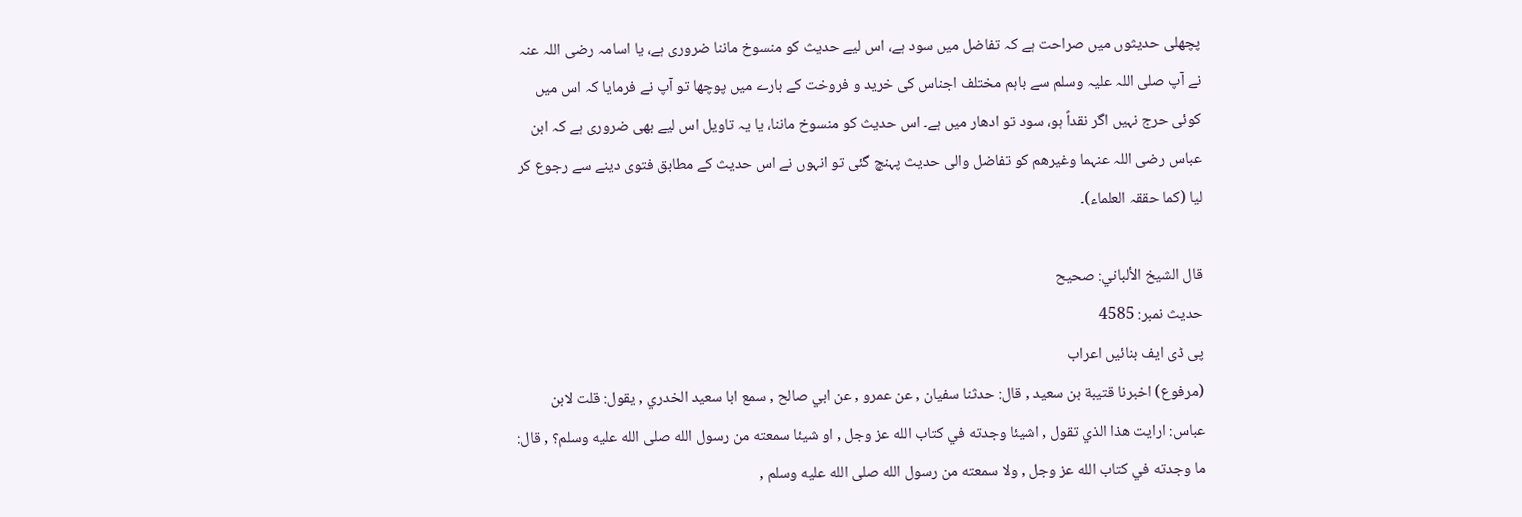پچھلی حدیثوں میں صراحت ہے کہ تفاضل میں سود ہے، اس لیے حدیث کو منسوخ ماننا ضروری ہے، یا اسامہ رضی اللہ عنہ نے آپ صلی اللہ علیہ وسلم سے باہم مختلف اجناس کی خرید و فروخت کے بارے میں پوچھا تو آپ نے فرمایا کہ اس میں کوئی حرج نہیں اگر نقداً ہو، سود تو ادھار میں ہے۔ اس حدیث کو منسوخ ماننا، یا یہ تاویل اس لیے بھی ضروری ہے کہ ابن عباس رضی اللہ عنہما وغیرھم کو تفاضل والی حدیث پہنچ گئی تو انہوں نے اس حدیث کے مطابق فتوی دینے سے رجوع کر لیا (کما حققہ العلماء)۔

قال الشيخ الألباني: صحيح
حدیث نمبر: 4585
پی ڈی ایف بنائیں اعراب
(مرفوع) اخبرنا قتيبة بن سعيد , قال: حدثنا سفيان , عن عمرو , عن ابي صالح , سمع ابا سعيد الخدري , يقول: قلت لابن عباس: ارايت هذا الذي تقول , اشيئا وجدته في كتاب الله عز وجل , او شيئا سمعته من رسول الله صلى الله عليه وسلم؟ , قال: ما وجدته في كتاب الله عز وجل , ولا سمعته من رسول الله صلى الله عليه وسلم ,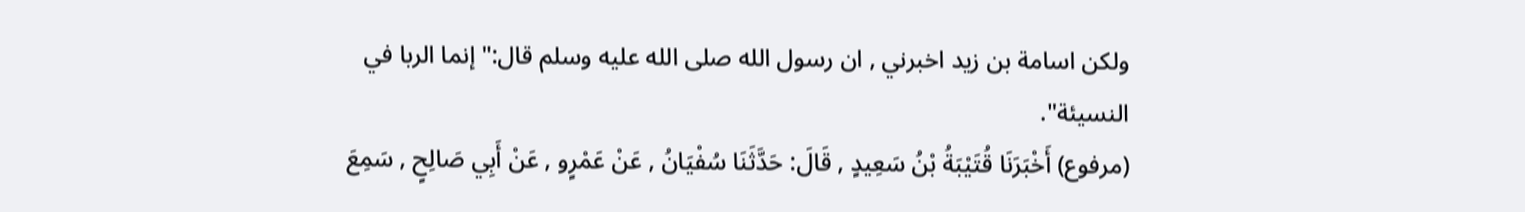ولكن اسامة بن زيد اخبرني , ان رسول الله صلى الله عليه وسلم قال:" إنما الربا في النسيئة".
(مرفوع) أَخْبَرَنَا قُتَيْبَةُ بْنُ سَعِيدٍ , قَالَ: حَدَّثَنَا سُفْيَانُ , عَنْ عَمْرٍو , عَنْ أَبِي صَالِحٍ , سَمِعَ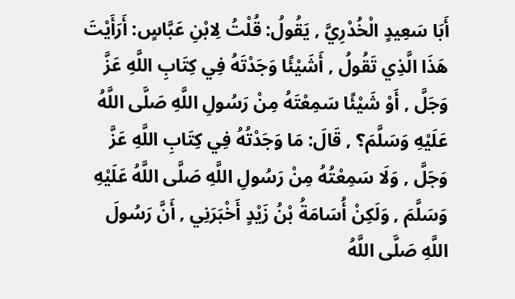أَبَا سَعِيدٍ الْخُدْرِيَّ , يَقُولُ: قُلْتُ لِابْنِ عَبَّاسٍ: أَرَأَيْتَ هَذَا الَّذِي تَقُولُ , أَشَيْئًا وَجَدْتَهُ فِي كِتَابِ اللَّهِ عَزَّ وَجَلَّ , أَوْ شَيْئًا سَمِعْتَهُ مِنْ رَسُولِ اللَّهِ صَلَّى اللَّهُ عَلَيْهِ وَسَلَّمَ؟ , قَالَ: مَا وَجَدْتُهُ فِي كِتَابِ اللَّهِ عَزَّ وَجَلَّ , وَلَا سَمِعْتُهُ مِنْ رَسُولِ اللَّهِ صَلَّى اللَّهُ عَلَيْهِ وَسَلَّمَ , وَلَكِنْ أُسَامَةُ بْنُ زَيْدٍ أَخْبَرَنِي , أَنَّ رَسُولَ اللَّهِ صَلَّى اللَّهُ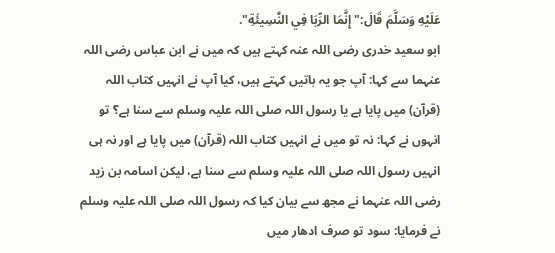عَلَيْهِ وَسَلَّمَ قَالَ:" إِنَّمَا الرِّبَا فِي النَّسِيئَةِ".
ابو سعید خدری رضی اللہ عنہ کہتے ہیں کہ میں نے ابن عباس رضی اللہ عنہما سے کہا: آپ جو یہ باتیں کہتے ہیں، کیا آپ نے انہیں کتاب اللہ (قرآن) میں پایا ہے یا رسول اللہ صلی اللہ علیہ وسلم سے سنا ہے؟ تو انہوں نے کہا: نہ تو میں نے انہیں کتاب اللہ (قرآن) میں پایا ہے اور نہ ہی انہیں رسول اللہ صلی اللہ علیہ وسلم سے سنا ہے، لیکن اسامہ بن زید رضی اللہ عنہما نے مجھ سے بیان کیا کہ رسول اللہ صلی اللہ علیہ وسلم نے فرمایا: سود تو صرف ادھار میں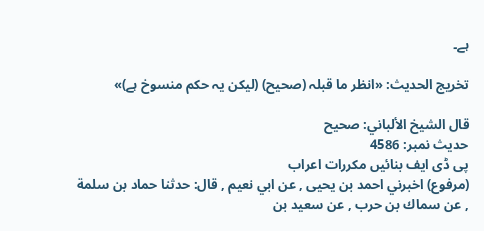ہے۔

تخریج الحدیث: «انظر ما قبلہ (صحیح) (لیکن یہ حکم منسوخ ہے)»

قال الشيخ الألباني: صحيح
حدیث نمبر: 4586
پی ڈی ایف بنائیں مکررات اعراب
(مرفوع) اخبرني احمد بن يحيى , عن ابي نعيم , قال: حدثنا حماد بن سلمة , عن سماك بن حرب , عن سعيد بن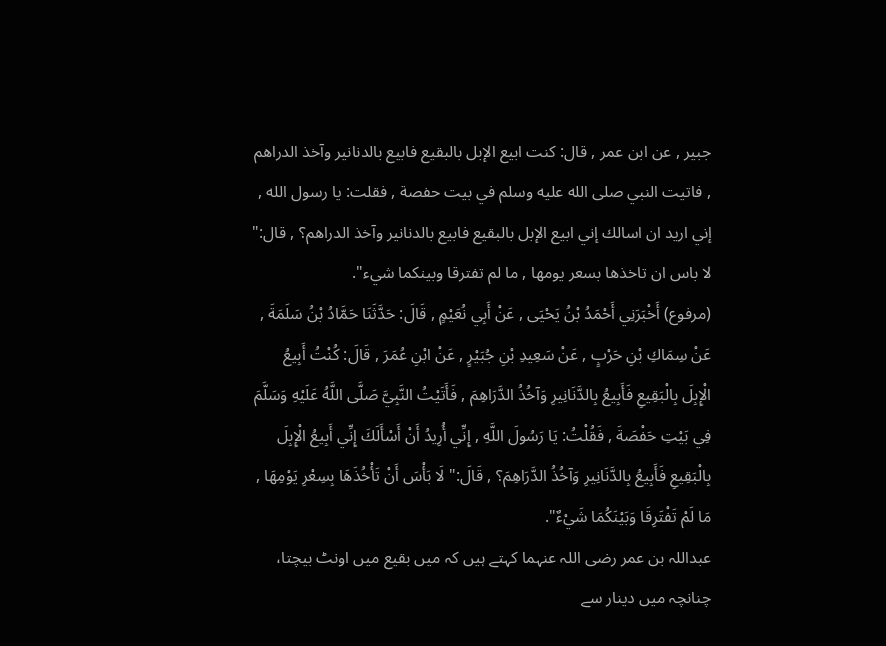جبير , عن ابن عمر , قال: كنت ابيع الإبل بالبقيع فابيع بالدنانير وآخذ الدراهم , فاتيت النبي صلى الله عليه وسلم في بيت حفصة , فقلت: يا رسول الله , إني اريد ان اسالك إني ابيع الإبل بالبقيع فابيع بالدنانير وآخذ الدراهم؟ , قال:" لا باس ان تاخذها بسعر يومها , ما لم تفترقا وبينكما شيء".
(مرفوع) أَخْبَرَنِي أَحْمَدُ بْنُ يَحْيَى , عَنْ أَبِي نُعَيْمٍ , قَالَ: حَدَّثَنَا حَمَّادُ بْنُ سَلَمَةَ , عَنْ سِمَاكِ بْنِ حَرْبٍ , عَنْ سَعِيدِ بْنِ جُبَيْرٍ , عَنْ ابْنِ عُمَرَ , قَالَ: كُنْتُ أَبِيعُ الْإِبِلَ بِالْبَقِيعِ فَأَبِيعُ بِالدَّنَانِيرِ وَآخُذُ الدَّرَاهِمَ , فَأَتَيْتُ النَّبِيَّ صَلَّى اللَّهُ عَلَيْهِ وَسَلَّمَ فِي بَيْتِ حَفْصَةَ , فَقُلْتُ: يَا رَسُولَ اللَّهِ , إِنِّي أُرِيدُ أَنْ أَسْأَلَكَ إِنِّي أَبِيعُ الْإِبِلَ بِالْبَقِيعِ فَأَبِيعُ بِالدَّنَانِيرِ وَآخُذُ الدَّرَاهِمَ؟ , قَالَ:" لَا بَأْسَ أَنْ تَأْخُذَهَا بِسِعْرِ يَوْمِهَا , مَا لَمْ تَفْتَرِقَا وَبَيْنَكُمَا شَيْءٌ".
عبداللہ بن عمر رضی اللہ عنہما کہتے ہیں کہ میں بقیع میں اونٹ بیچتا، چنانچہ میں دینار سے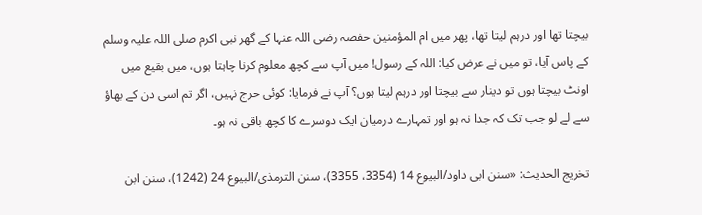بیچتا تھا اور درہم لیتا تھا، پھر میں ام المؤمنین حفصہ رضی اللہ عنہا کے گھر نبی اکرم صلی اللہ علیہ وسلم کے پاس آیا، تو میں نے عرض کیا: اللہ کے رسول! میں آپ سے کچھ معلوم کرنا چاہتا ہوں، میں بقیع میں اونٹ بیچتا ہوں تو دینار سے بیچتا اور درہم لیتا ہوں؟ آپ نے فرمایا: کوئی حرج نہیں، اگر تم اسی دن کے بھاؤ سے لے لو جب تک کہ جدا نہ ہو اور تمہارے درمیان ایک دوسرے کا کچھ باقی نہ ہو۔

تخریج الحدیث: «سنن ابی داود/البیوع 14 (3354، 3355)، سنن الترمذی/البیوع 24 (1242)، سنن ابن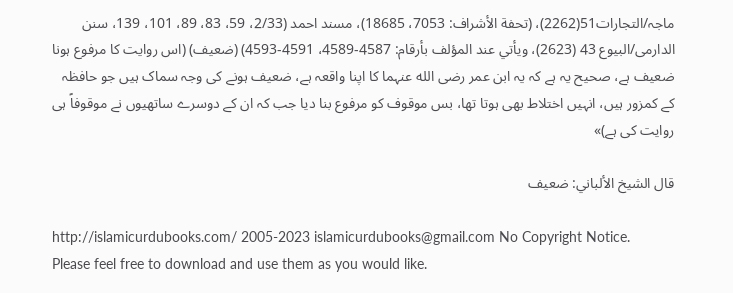ماجہ/التجارات51(2262)، (تحفة الأشراف: 7053، 18685)، مسند احمد (2/33، 59، 83، 89، 101، 139، سنن الدارمی/البیوع 43 (2623)، ویأتي عند المؤلف بأرقام: 4587-4589، 4591-4593) (ضعیف) (اس روایت کا مرفوع ہونا ضعیف ہے، صحیح یہ ہے کہ یہ ابن عمر رضی الله عنہما کا اپنا واقعہ ہے، ضعیف ہونے کی وجہ سماک ہیں جو حافظہ کے کمزور ہیں، انہیں اختلاط بھی ہوتا تھا، بس موقوف کو مرفوع بنا دیا جب کہ ان کے دوسرے ساتھیوں نے موقوفاً ہی روایت کی ہے)»

قال الشيخ الألباني: ضعيف

http://islamicurdubooks.com/ 2005-2023 islamicurdubooks@gmail.com No Copyright Notice.
Please feel free to download and use them as you would like.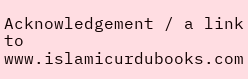Acknowledgement / a link to www.islamicurdubooks.com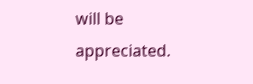will be appreciated.